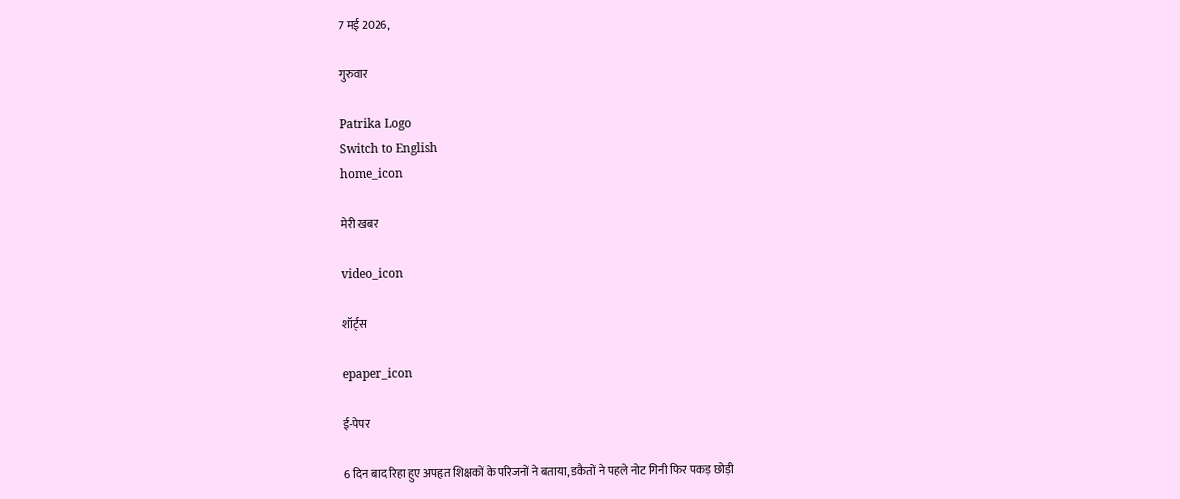7 मई 2026,

गुरुवार

Patrika Logo
Switch to English
home_icon

मेरी खबर

video_icon

शॉर्ट्स

epaper_icon

ई-पेपर

6 दिन बाद रिहा हुए अपहृत शिक्षकों के परिजनों ने बताया, डकैतों ने पहले नोट गिनी फिर पकड़ छोड़ी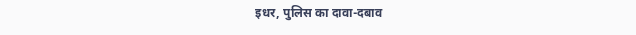इधर, पुलिस का दावा-दबाव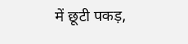में छूटी पकड़,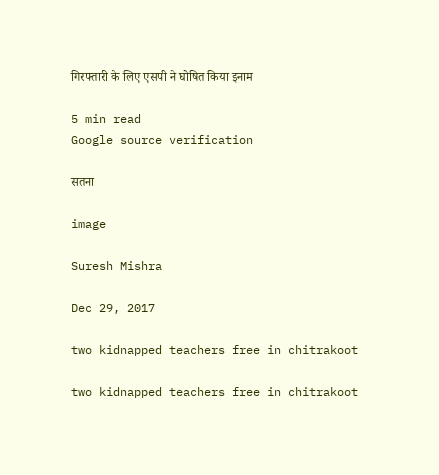गिरफ्तारी के लिए एसपी ने घोषित किया इनाम

5 min read
Google source verification

सतना

image

Suresh Mishra

Dec 29, 2017

two kidnapped teachers free in chitrakoot

two kidnapped teachers free in chitrakoot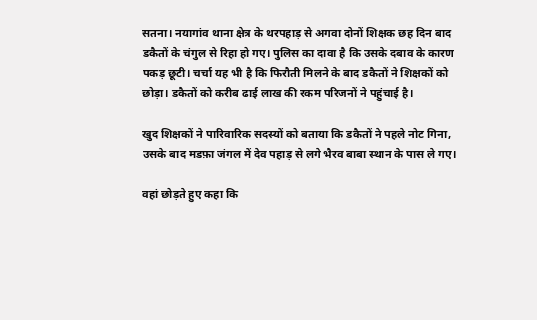सतना। नयागांव थाना क्षेत्र के थरपहाड़ से अगवा दोनों शिक्षक छह दिन बाद डकैतों के चंगुल से रिहा हो गए। पुलिस का दावा है कि उसके दबाव के कारण पकड़ छूटी। चर्चा यह भी है कि फिरौती मिलने के बाद डकैतों ने शिक्षकों को छोड़ा। डकैतों को करीब ढाई लाख की रकम परिजनों ने पहुंचाई है।

खुद शिक्षकों ने पारिवारिक सदस्यों को बताया कि डकैतों ने पहले नोट गिना, उसके बाद मडफ़ा जंगल में देव पहाड़ से लगे भैरव बाबा स्थान के पास ले गए।

वहां छोड़ते हुए कहा कि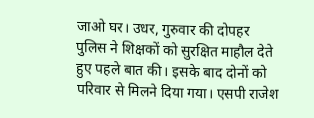जाओ घर। उधर, गुरुवार की दोपहर पुलिस ने शिक्षकों को सुरक्षित माहौल देते हुए पहले बात की। इसके बाद दोनों को परिवार से मिलने दिया गया। एसपी राजेश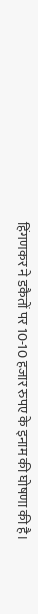हिंगणकर ने डकैतों पर 10-10 हजार रुपए के इनाम की घोषणा की है।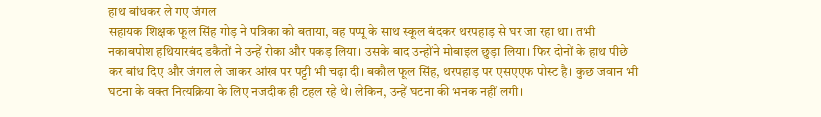हाथ बांधकर ले गए जंगल
सहायक शिक्षक फूल सिंह गोड़ ने पत्रिका को बताया, वह पप्पू के साथ स्कूल बंदकर थरपहाड़ से घर जा रहा था। तभी नकाबपोश हथियारबंद डकैतों ने उन्हें रोका और पकड़ लिया। उसके बाद उन्होंने मोबाइल छुड़ा लिया। फिर दोनों के हाथ पीछे कर बांध दिए और जंगल ले जाकर आंख पर पट्टी भी चढ़ा दी। बकौल फूल सिंह, थरपहाड़ पर एसएएफ पोस्ट है। कुछ जवान भी घटना के वक्त नित्यक्रिया के लिए नजदीक ही टहल रहे थे। लेकिन, उन्हें घटना की भनक नहीं लगी।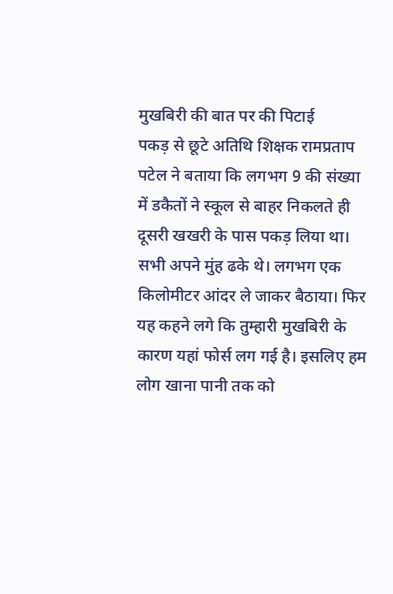मुखबिरी की बात पर की पिटाई
पकड़ से छूटे अतिथि शिक्षक रामप्रताप पटेल ने बताया कि लगभग 9 की संख्या में डकैतों ने स्कूल से बाहर निकलते ही दूसरी खखरी के पास पकड़ लिया था। सभी अपने मुंह ढके थे। लगभग एक किलोमीटर आंदर ले जाकर बैठाया। फिर यह कहने लगे कि तुम्हारी मुखबिरी के कारण यहां फोर्स लग गई है। इसलिए हम लोग खाना पानी तक को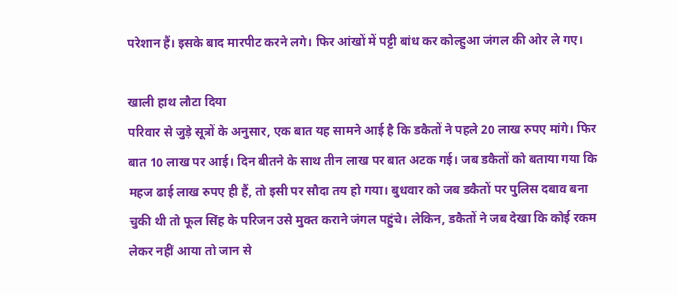परेशान हैं। इसके बाद मारपीट करने लगे। फिर आंखों में पट्टी बांध कर कोल्हुआ जंगल की ओर ले गए।

खाली हाथ लौटा दिया
परिवार से जुड़े सूत्रों के अनुसार, एक बात यह सामने आई है कि डकैतों ने पहले 20 लाख रुपए मांगे। फिर बात 10 लाख पर आई। दिन बीतने के साथ तीन लाख पर बात अटक गई। जब डकैतों को बताया गया कि महज ढाई लाख रुपए ही हैं, तो इसी पर सौदा तय हो गया। बुधवार को जब डकैतों पर पुलिस दबाव बना चुकी थी तो फूल सिंह के परिजन उसे मुक्त कराने जंगल पहुंचे। लेकिन, डकैतों ने जब देखा कि कोई रकम लेकर नहीं आया तो जान से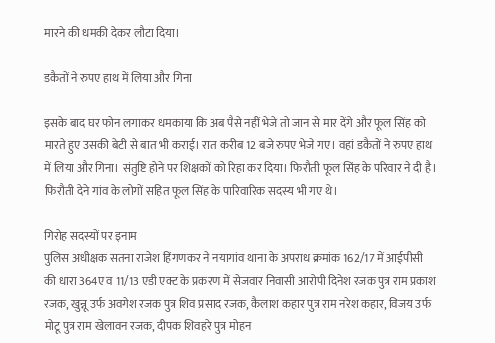मारने की धमकी देकर लौटा दिया।

डकैतों ने रुपए हाथ में लिया और गिना

इसके बाद घर फोन लगाकर धमकाया कि अब पैसे नहीं भेजे तो जान से मार देंगे और फूल सिंह को मारते हुए उसकी बेटी से बात भी कराई। रात करीब 12 बजे रुपए भेजे गए। वहां डकैतों ने रुपए हाथ में लिया और गिना। संतुष्टि होने पर शिक्षकों को रिहा कर दिया। फिरौती फूल सिंह के परिवार ने दी है। फिरौती देने गांव के लोगों सहित फूल सिंह के पारिवारिक सदस्य भी गए थे।

गिरोह सदस्यों पर इनाम
पुलिस अधीक्षक सतना राजेश हिंगणकर ने नयागांव थाना के अपराध क्रमांक 162/17 में आईपीसी की धारा 364ए व 11/13 एडी एक्ट के प्रकरण में सेजवार निवासी आरोपी दिनेश रजक पुत्र राम प्रकाश रजक, खुन्नू उर्फ अवगेश रजक पुत्र शिव प्रसाद रजक, कैलाश कहार पुत्र राम नरेश कहार, विजय उर्फ मोटू पुत्र राम खेलावन रजक, दीपक शिवहरे पुत्र मोहन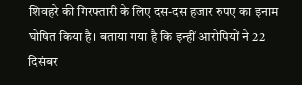शिवहरे की गिरफ्तारी के लिए दस-दस हजार रुपए का इनाम घोषित किया है। बताया गया है कि इन्हीं आरोपियों ने 22 दिसंबर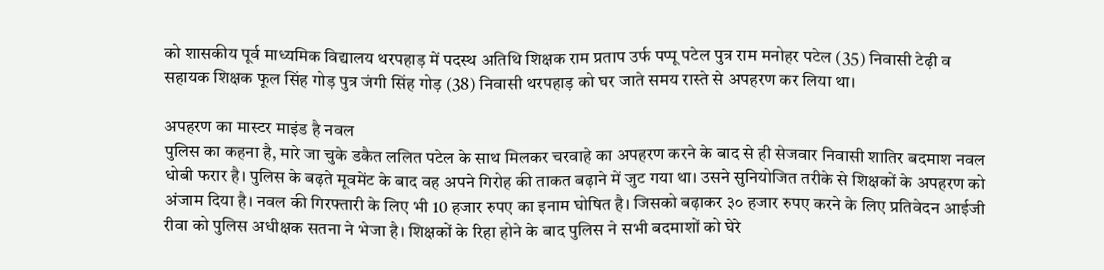को शासकीय पूर्व माध्यमिक विद्यालय थरपहाड़ में पदस्थ अतिथि शिक्षक राम प्रताप उर्फ पप्पू पटेल पुत्र राम मनोहर पटेल (35) निवासी टेढ़ी व सहायक शिक्षक फूल सिंह गोड़ पुत्र जंगी सिंह गोड़ (38) निवासी थरपहाड़ को घर जाते समय रास्ते से अपहरण कर लिया था।

अपहरण का मास्टर माइंड है नवल
पुलिस का कहना है, मारे जा चुके डकैत ललित पटेल के साथ मिलकर चरवाहे का अपहरण करने के बाद से ही सेजवार निवासी शातिर बदमाश नवल धोबी फरार है। पुलिस के बढ़ते मूवमेंट के बाद वह अपने गिरोह की ताकत बढ़ाने में जुट गया था। उसने सुनियोजित तरीके से शिक्षकों के अपहरण को अंजाम दिया है। नवल की गिरफ्तारी के लिए भी 10 हजार रुपए का इनाम घोषित है। जिसको बढ़ाकर ३० हजार रुपए करने के लिए प्रतिवेदन आईजी रीवा को पुलिस अधीक्षक सतना ने भेजा है। शिक्षकों के रिहा होने के बाद पुलिस ने सभी बदमाशों को घेरे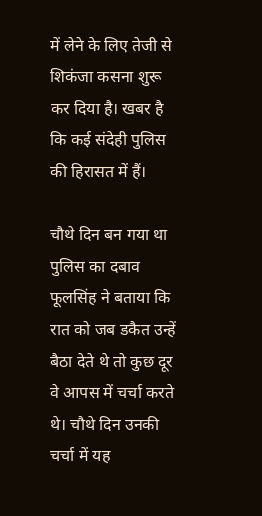में लेने के लिए तेजी से शिकंजा कसना शुरू कर दिया है। खबर है कि कई संदेही पुलिस की हिरासत में हैं।

चौथे दिन बन गया था पुलिस का दबाव
फूलसिंह ने बताया कि रात को जब डकैत उन्हें बैठा देते थे तो कुछ दूर वे आपस में चर्चा करते थे। चौथे दिन उनकी चर्चा में यह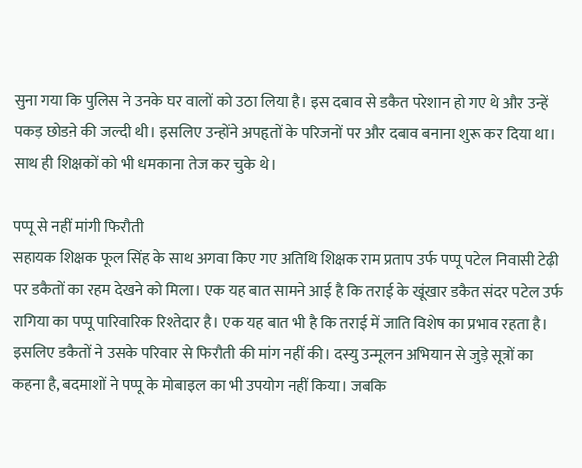सुना गया कि पुलिस ने उनके घर वालों को उठा लिया है। इस दबाव से डकैत परेशान हो गए थे और उन्हें पकड़ छोडऩे की जल्दी थी। इसलिए उन्होंने अपहृतों के परिजनों पर और दबाव बनाना शुरू कर दिया था। साथ ही शिक्षकों को भी धमकाना तेज कर चुके थे।

पप्पू से नहीं मांगी फिरौती
सहायक शिक्षक फूल सिंह के साथ अगवा किए गए अतिथि शिक्षक राम प्रताप उर्फ पप्पू पटेल निवासी टेढ़ी पर डकैतों का रहम देखने को मिला। एक यह बात सामने आई है कि तराई के खूंखार डकैत संदर पटेल उर्फ रागिया का पप्पू पारिवारिक रिश्तेदार है। एक यह बात भी है कि तराई में जाति विशेष का प्रभाव रहता है। इसलिए डकैतों ने उसके परिवार से फिरौती की मांग नहीं की। दस्यु उन्मूलन अभियान से जुड़े सूत्रों का कहना है, बदमाशों ने पप्पू के मोबाइल का भी उपयोग नहीं किया। जबकि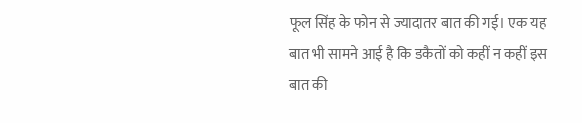फूल सिंह के फोन से ज्यादातर बात की गई। एक यह बात भी सामने आई है कि डकैतों को कहीं न कहीं इस बात की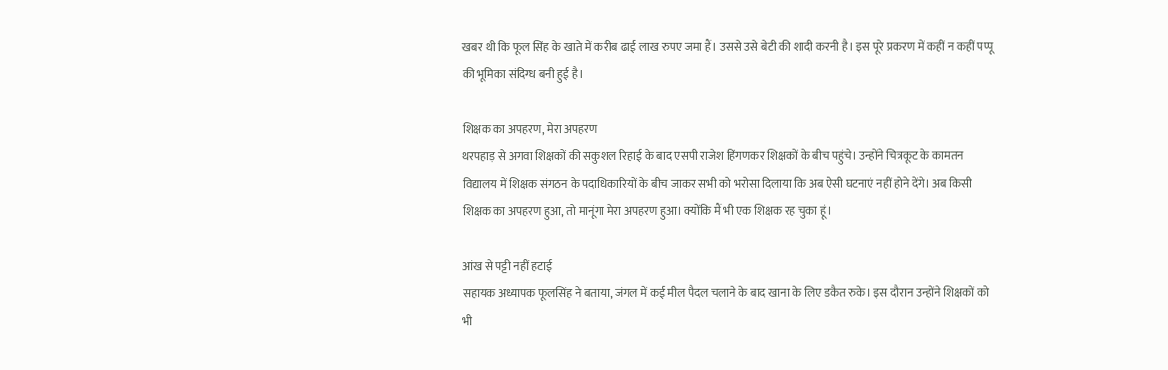खबर थी कि फूल सिंह के खाते में करीब ढाई लाख रुपए जमा हैं। उससे उसे बेटी की शादी करनी है। इस पूरे प्रकरण में कहीं न कहीं पप्पू की भूमिका संदिग्ध बनी हुई है।

शिक्षक का अपहरण, मेरा अपहरण
थरपहाड़ से अगवा शिक्षकों की सकुशल रिहाई के बाद एसपी राजेश हिंगणकर शिक्षकों के बीच पहुंचे। उन्होंने चित्रकूट के कामतन विद्यालय में शिक्षक संगठन के पदाधिकारियों के बीच जाकर सभी को भरोसा दिलाया कि अब ऐसी घटनाएं नहीं होने देंगे। अब किसी शिक्षक का अपहरण हुआ, तो मानूंगा मेरा अपहरण हुआ। क्योंकि मैं भी एक शिक्षक रह चुका हूं।

आंख से पट्टी नहीं हटाई
सहायक अध्यापक फूलसिंह ने बताया, जंगल में कई मील पैदल चलाने के बाद खाना के लिए डकैत रुके। इस दौरान उन्होंने शिक्षकों को भी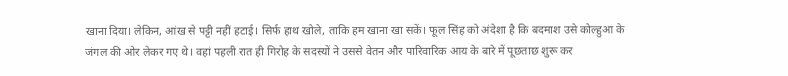खाना दिया। लेकिन, आंख से पट्टी नहीं हटाई। सिर्फ हाथ खोले, ताकि हम खाना खा सकें। फूल सिंह को अंदेशा है कि बदमाश उसे कोल्हुआ के जंगल की ओर लेकर गए थे। वहां पहली रात ही गिरोह के सदस्यों ने उससे वेतन और पारिवारिक आय के बारे में पूछताछ शुरू कर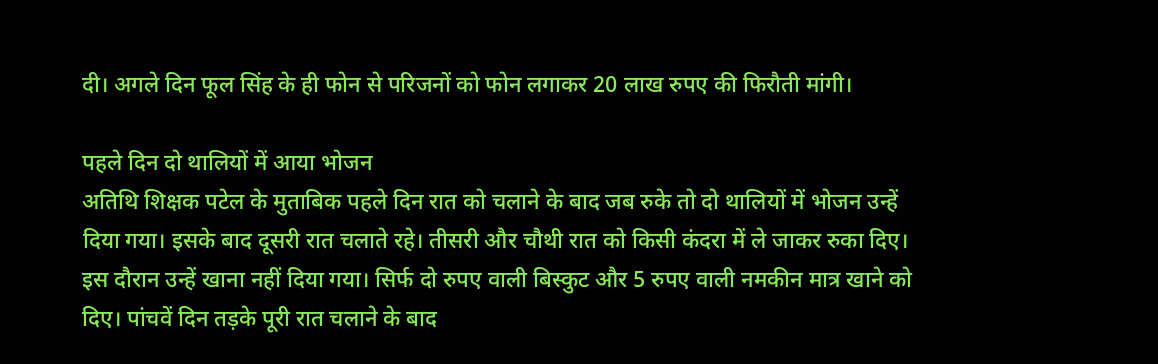दी। अगले दिन फूल सिंह के ही फोन से परिजनों को फोन लगाकर 20 लाख रुपए की फिरौती मांगी।

पहले दिन दो थालियों में आया भोजन
अतिथि शिक्षक पटेल के मुताबिक पहले दिन रात को चलाने के बाद जब रुके तो दो थालियों में भोजन उन्हें दिया गया। इसके बाद दूसरी रात चलाते रहे। तीसरी और चौथी रात को किसी कंदरा में ले जाकर रुका दिए। इस दौरान उन्हें खाना नहीं दिया गया। सिर्फ दो रुपए वाली बिस्कुट और 5 रुपए वाली नमकीन मात्र खाने को दिए। पांचवें दिन तड़के पूरी रात चलाने के बाद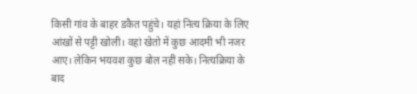किसी गांव के बाहर डकैत पहुंचे। यहां नित्य क्रिया के लिए आंखों से पट्टी खोली। वहां खेतो में कुछ आदमी भी नजर आए। लेकिन भयवश कुछ बोल नहीं सके। नित्यक्रिया के बाद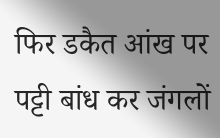फिर डकैत आंख पर पट्टी बांध कर जंगलों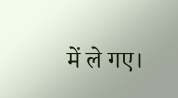में ले गए।